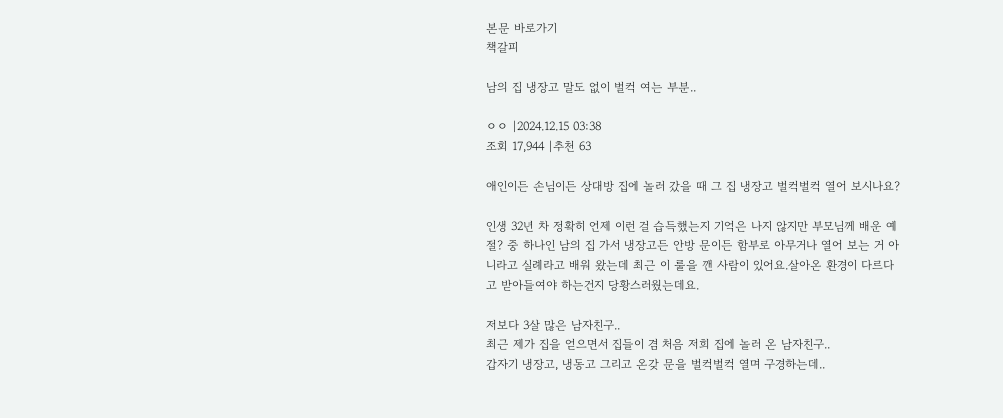본문 바로가기
책갈피

남의 집 냉장고 말도 없이 벌컥 여는 부분..

ㅇㅇ |2024.12.15 03:38
조회 17,944 |추천 63

애인이든 손님이든 상대방 집에 놀러 갔을 때 그 집 냉장고 벌컥벌컥 열어 보시나요?

인생 32년 차 정확히 언제 이런 걸 습득했는지 기억은 나지 않지만 부모님께 배운 예절? 중 하나인 남의 집 가서 냉장고든 안방 문이든 함부로 아무거나 열어 보는 거 아니라고 실례라고 배워 왔는데 최근 이 룰을 깬 사람이 있어요.살아온 환경이 다르다고 받아들여야 하는건지 당황스러웠는데요.

저보다 3살 많은 남자친구..
최근 제가 집을 얻으면서 집들이 겸 처음 저희 집에 놀러 온 남자친구..
갑자기 냉장고, 냉동고 그리고 온갖 문을 벌컥벌컥 열며 구경하는데..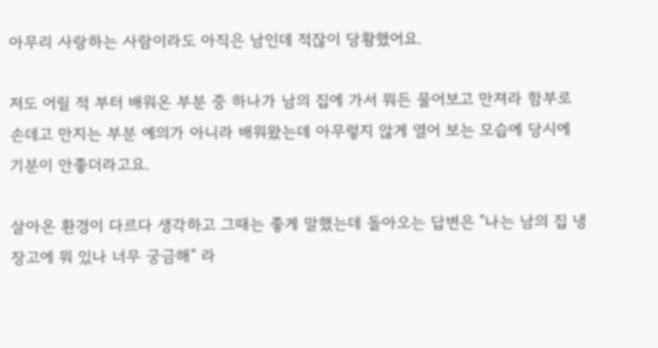아무리 사랑하는 사람이라도 아직은 남인데 적잖이 당황했어요.

저도 어릴 적 부터 배워온 부분 중 하나가 남의 집에 가서 뭐든 물어보고 만져라 함부로 손데고 만지는 부분 예의가 아니라 배워왔는데 아무렇지 않게 열어 보는 모습에 당시에 기분이 안좋더라고요.

살아온 환경이 다르다 생각하고 그때는 좋게 말했는데 돌아오는 답변은 "나는 남의 집 냉장고에 뭐 있나 너무 궁금해" 라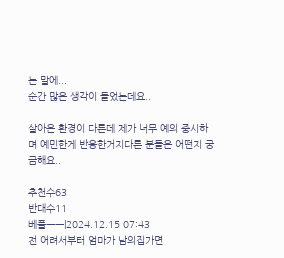는 말에...
순간 많은 생각이 들었는데요..

살아온 환경이 다른데 제가 너무 예의 중시하며 예민한게 반응한거지다른 분들은 어떤지 궁금해요..

추천수63
반대수11
베플ㅡㅡ|2024.12.15 07:43
전 어려서부터 엄마가 남의집가면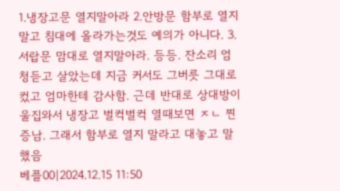1.냉장고문 열지말아라 2.안방문 함부로 열지말고 침대에 올라가는것도 예의가 아니다. 3.서랍문 맘대로 열지말아라. 등등. 잔소리 엄청듣고 살았는데 지금 커서도 그버릇 그대로 컸고 엄마한테 감사함. 근데 반대로 상대방이 울집와서 냉장고 벌컥벌컥 열때보면 ㅈㄴ 찐증남. 그래서 함부로 열지 말라고 대놓고 말했음
베플00|2024.12.15 11:50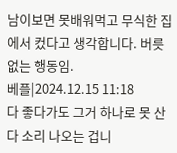남이보면 못배워먹고 무식한 집에서 컸다고 생각합니다. 버릇없는 행동임.
베플|2024.12.15 11:18
다 좋다가도 그거 하나로 못 산다 소리 나오는 겁니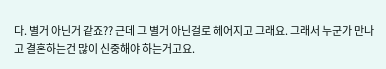다. 별거 아닌거 같죠?? 근데 그 별거 아닌걸로 헤어지고 그래요. 그래서 누군가 만나고 결혼하는건 많이 신중해야 하는거고요.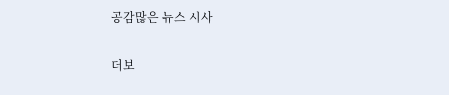공감많은 뉴스 시사

더보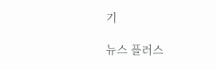기

뉴스 플러스